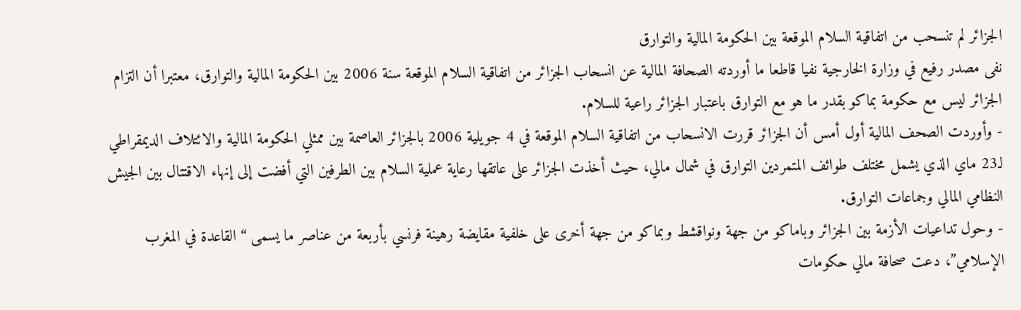الجزائر لم تنسحب من اتفاقية السلام الموقعة بين الحكومة المالية والتوارق
نفى مصدر رفيع في وزارة الخارجية نفيا قاطعا ما أوردته الصحافة المالية عن انسحاب الجزائر من اتفاقية السلام الموقعة سنة 2006 بين الحكومة المالية والتوارق، معتبرا أن التزام الجزائر ليس مع حكومة بماكو بقدر ما هو مع التوارق باعتبار الجزائر راعية للسلام.
- وأوردت الصحف المالية أول أمس أن الجزائر قررت الانسحاب من اتفاقية السلام الموقعة في 4 جويلية 2006 بالجزائر العاصمة بين ممثلي الحكومة المالية والائتلاف الديمقراطي لـ23 ماي الذي يشمل مختلف طوائف المتمردين التوارق في شمال مالي، حيث أخذت الجزائر على عاتقها رعاية عملية السلام بين الطرفين التي أفضت إلى إنهاء الاقتتال بين الجيش النظامي المالي وجماعات التوارق.
- وحول تداعيات الأزمة بين الجزائر وباماكو من جهة ونواقشط وبماكو من جهة أخرى على خلفية مقايضة رهينة فرنسي بأربعة من عناصر ما يسمى “القاعدة في المغرب الإسلامي”، دعت صحافة مالي حكومات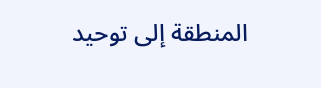المنطقة إلى توحيد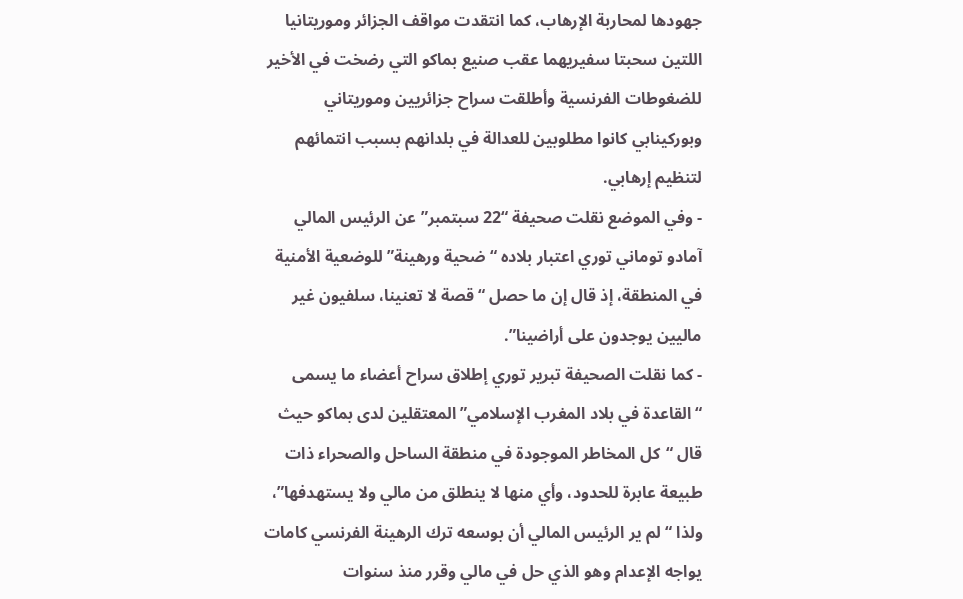جهودها لمحاربة الإرهاب، كما انتقدت مواقف الجزائر وموريتانيا اللتين سحبتا سفيريهما عقب صنيع بماكو التي رضخت في الأخير للضغوطات الفرنسية وأطلقت سراح جزائريين وموريتاني وبوركينابي كانوا مطلوبين للعدالة في بلدانهم بسبب انتمائهم لتنظيم إرهابي.
- وفي الموضع نقلت صحيفة “22 سبتمبر” عن الرئيس المالي آمادو توماني توري اعتبار بلاده “ضحية ورهينة” للوضعية الأمنية في المنطقة، إذ قال إن ما حصل “قصة لا تعنينا، سلفيون غير ماليين يوجدون على أراضينا”.
- كما نقلت الصحيفة تبرير توري إطلاق سراح أعضاء ما يسمى “القاعدة في بلاد المغرب الإسلامي” المعتقلين لدى بماكو حيث قال “كل المخاطر الموجودة في منطقة الساحل والصحراء ذات طبيعة عابرة للحدود، وأي منها لا ينطلق من مالي ولا يستهدفها”، ولذا “لم ير الرئيس المالي أن بوسعه ترك الرهينة الفرنسي كامات يواجه الإعدام وهو الذي حل في مالي وقرر منذ سنوات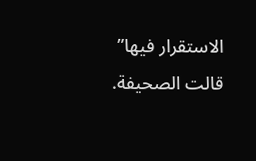الاستقرار فيها” قالت الصحيفة.